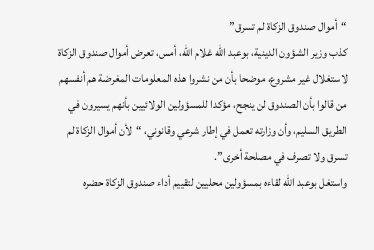“أموال صندوق الزكاة لم تسرق”
كذب وزير الشؤون الدينية، بوعبد الله غلام الله، أمس، تعرض أموال صندوق الزكاة لاستغلال غير مشروع، موضحا بأن من نشروا هذه المعلومات المغرضة هم أنفسهم من قالوا بأن الصندوق لن ينجح، مؤكدا للمسؤولين الولائيين بأنهم يسيرون في الطريق السليم، وأن وزارته تعمل في إطار شرعي وقانوني، “لأن أموال الزكاة لم تسرق ولا تصرف في مصلحة أخرى”.
واستغل بوعبد الله لقاءه بمسؤولين محليين لتقييم أداء صندوق الزكاة حضره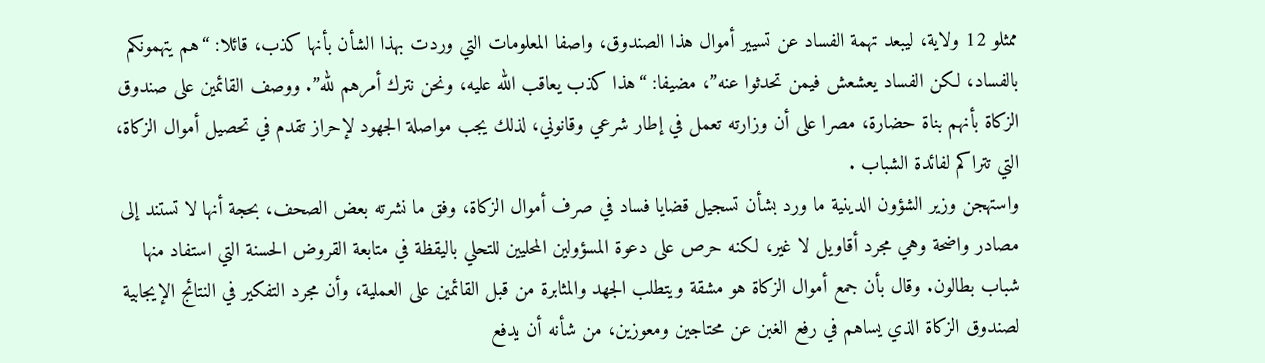ممثلو 12 ولاية، ليبعد تهمة الفساد عن تسيير أموال هذا الصندوق، واصفا المعلومات التي وردت بهذا الشأن بأنها كذب، قائلا: “هم يتهمونكم بالفساد، لكن الفساد يعشعش فيمن تحدثوا عنه”، مضيفا: “هذا كذب يعاقب الله عليه، ونحن نترك أمرهم لله”. ووصف القائمين على صندوق الزكاة بأنهم بناة حضارة، مصرا على أن وزارته تعمل في إطار شرعي وقانوني، لذلك يجب مواصلة الجهود لإحراز تقدم في تحصيل أموال الزكاة، التي تتراكم لفائدة الشباب .
واستهجن وزير الشؤون الدينية ما ورد بشأن تسجيل قضايا فساد في صرف أموال الزكاة، وفق ما نشرته بعض الصحف، بحجة أنها لا تستند إلى مصادر واضحة وهي مجرد أقاويل لا غير، لكنه حرص على دعوة المسؤولين المحليين للتحلي باليقظة في متابعة القروض الحسنة التي استفاد منها شباب بطالون. وقال بأن جمع أموال الزكاة هو مشقة ويتطلب الجهد والمثابرة من قبل القائمين على العملية، وأن مجرد التفكير في النتائج الإيجابية لصندوق الزكاة الذي يساهم في رفع الغبن عن محتاجين ومعوزين، من شأنه أن يدفع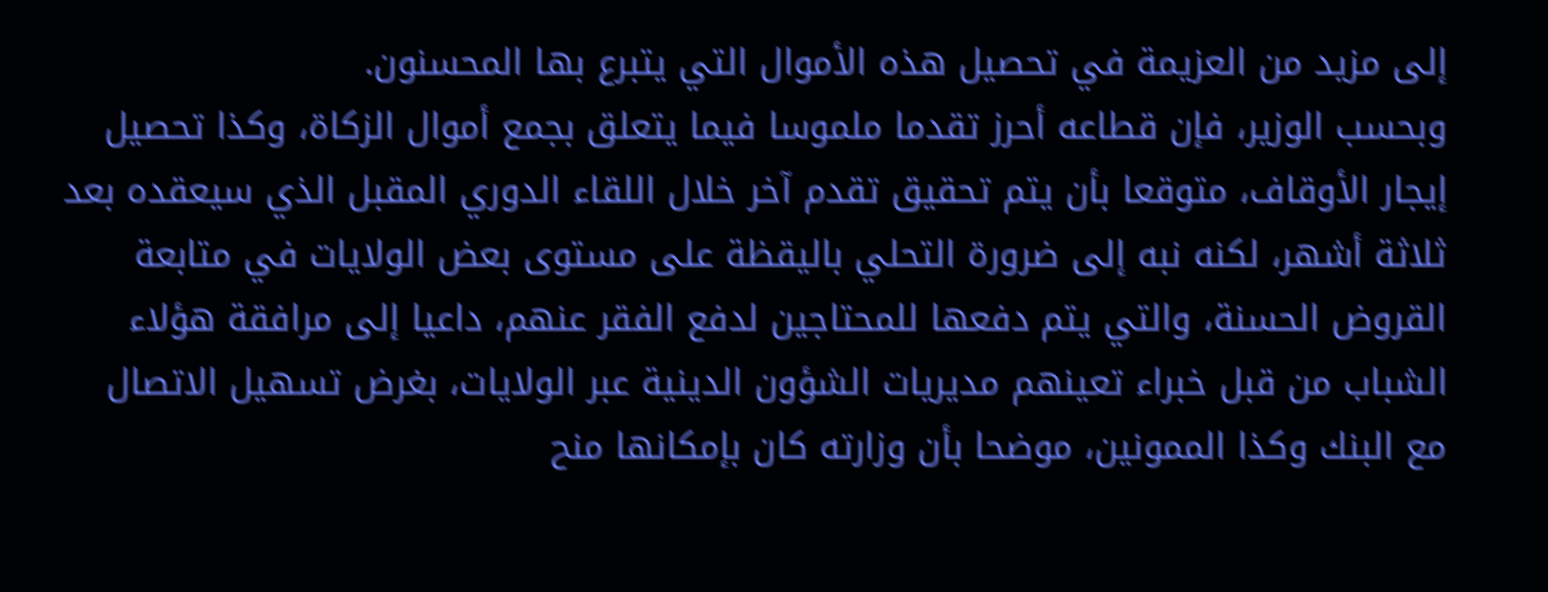إلى مزيد من العزيمة في تحصيل هذه الأموال التي يتبرع بها المحسنون.
وبحسب الوزير، فإن قطاعه أحرز تقدما ملموسا فيما يتعلق بجمع أموال الزكاة، وكذا تحصيل إيجار الأوقاف، متوقعا بأن يتم تحقيق تقدم آخر خلال اللقاء الدوري المقبل الذي سيعقده بعد ثلاثة أشهر، لكنه نبه إلى ضرورة التحلي باليقظة على مستوى بعض الولايات في متابعة القروض الحسنة، والتي يتم دفعها للمحتاجين لدفع الفقر عنهم، داعيا إلى مرافقة هؤلاء الشباب من قبل خبراء تعينهم مديريات الشؤون الدينية عبر الولايات، بغرض تسهيل الاتصال مع البنك وكذا الممونين، موضحا بأن وزارته كان بإمكانها منح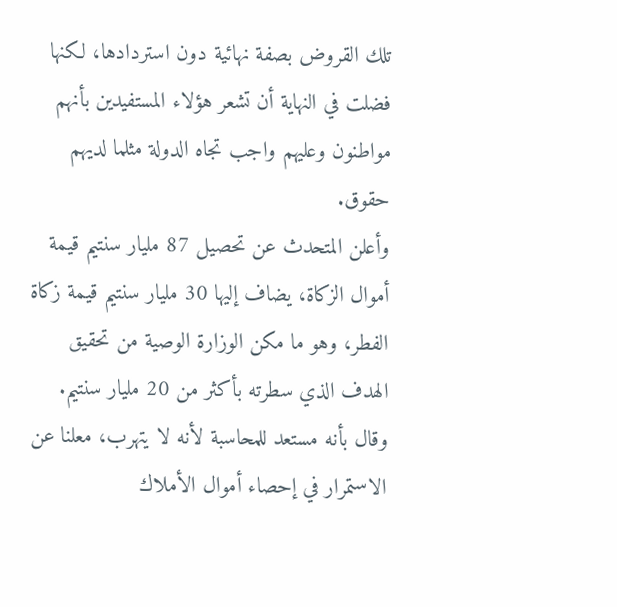تلك القروض بصفة نهائية دون استردادها، لكنها فضلت في النهاية أن تشعر هؤلاء المستفيدين بأنهم مواطنون وعليهم واجب تجاه الدولة مثلما لديهم حقوق.
وأعلن المتحدث عن تحصيل 87 مليار سنتيم قيمة أموال الزكاة، يضاف إليها 30 مليار سنتيم قيمة زكاة الفطر، وهو ما مكن الوزارة الوصية من تحقيق الهدف الذي سطرته بأكثر من 20 مليار سنتيم. وقال بأنه مستعد للمحاسبة لأنه لا يتهرب، معلنا عن الاستمرار في إحصاء أموال الأملاك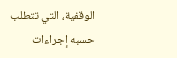الوقفية، التي تتطلب حسبه إجراءات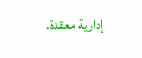إدارية معقدة.